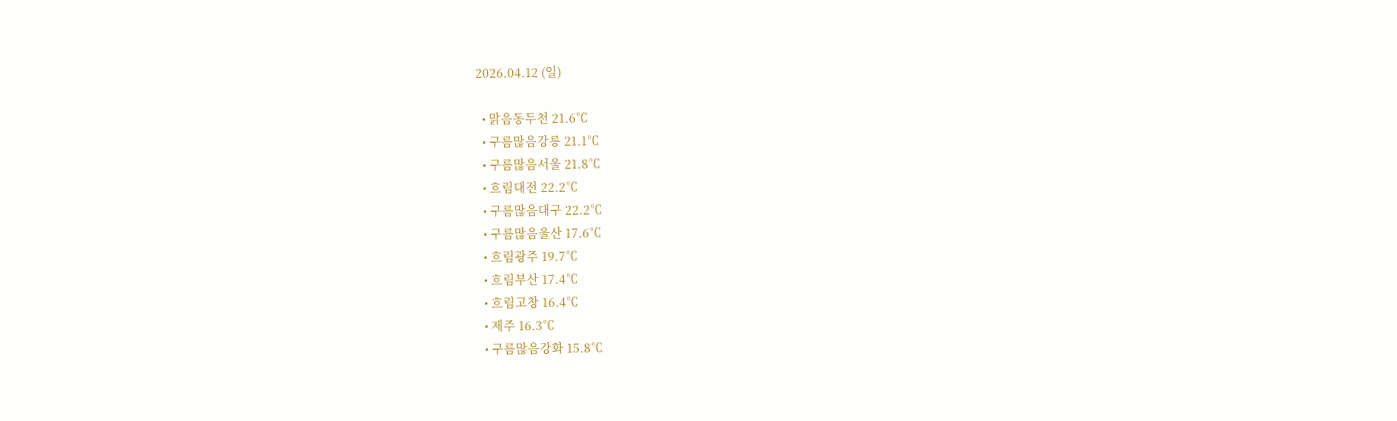2026.04.12 (일)

  • 맑음동두천 21.6℃
  • 구름많음강릉 21.1℃
  • 구름많음서울 21.8℃
  • 흐림대전 22.2℃
  • 구름많음대구 22.2℃
  • 구름많음울산 17.6℃
  • 흐림광주 19.7℃
  • 흐림부산 17.4℃
  • 흐림고창 16.4℃
  • 제주 16.3℃
  • 구름많음강화 15.8℃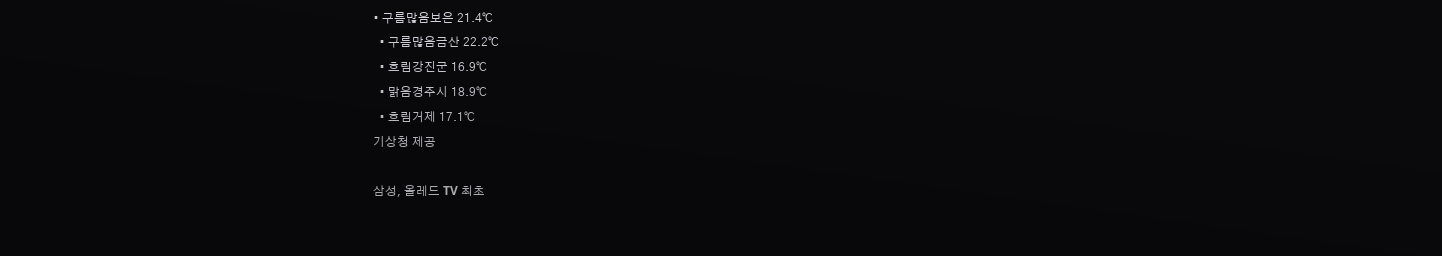• 구름많음보은 21.4℃
  • 구름많음금산 22.2℃
  • 흐림강진군 16.9℃
  • 맑음경주시 18.9℃
  • 흐림거제 17.1℃
기상청 제공

삼성, 올레드 TV 최초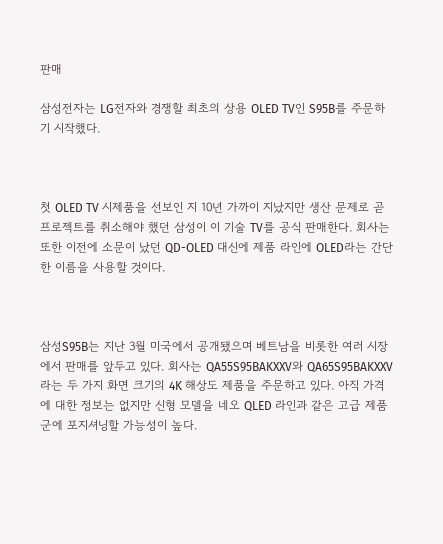판매

삼성전자는 LG전자와 경쟁할 최초의 상용 OLED TV인 S95B를 주문하기 시작했다.



첫 OLED TV 시제품을 선보인 지 10년 가까이 지났지만 생산 문제로 곧 프로젝트를 취소해야 했던 삼성이 이 기술 TV를 공식 판매한다. 회사는 또한 이전에 소문이 났던 QD-OLED 대신에 제품 라인에 OLED라는 간단한 이름을 사용할 것이다.



삼성S95B는 지난 3월 미국에서 공개됐으며 베트남을 비롯한 여러 시장에서 판매를 앞두고 있다. 회사는 QA55S95BAKXXV와 QA65S95BAKXXV라는 두 가지 화면 크기의 4K 해상도 제품을 주문하고 있다. 아직 가격에 대한 정보는 없지만 신형 모델을 네오 QLED 라인과 같은 고급 제품군에 포지셔닝할 가능성이 높다.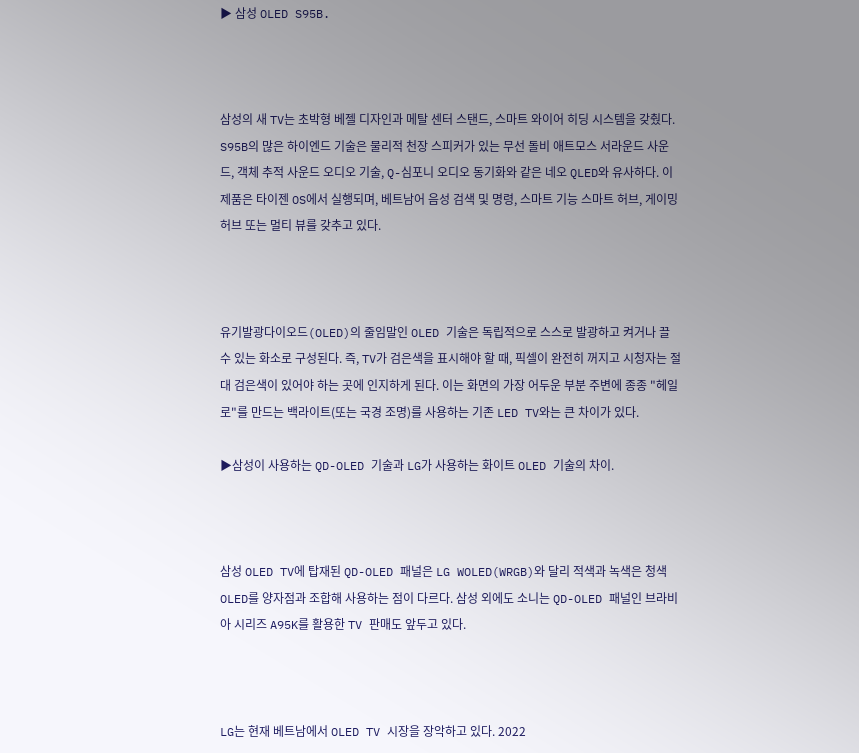▶ 삼성 OLED S95B.



삼성의 새 TV는 초박형 베젤 디자인과 메탈 센터 스탠드, 스마트 와이어 히딩 시스템을 갖췄다. S95B의 많은 하이엔드 기술은 물리적 천장 스피커가 있는 무선 돌비 애트모스 서라운드 사운드, 객체 추적 사운드 오디오 기술, Q-심포니 오디오 동기화와 같은 네오 QLED와 유사하다. 이 제품은 타이젠 OS에서 실행되며, 베트남어 음성 검색 및 명령, 스마트 기능 스마트 허브, 게이밍 허브 또는 멀티 뷰를 갖추고 있다.



유기발광다이오드(OLED)의 줄임말인 OLED 기술은 독립적으로 스스로 발광하고 켜거나 끌 수 있는 화소로 구성된다. 즉, TV가 검은색을 표시해야 할 때, 픽셀이 완전히 꺼지고 시청자는 절대 검은색이 있어야 하는 곳에 인지하게 된다. 이는 화면의 가장 어두운 부분 주변에 종종 "헤일로"를 만드는 백라이트(또는 국경 조명)를 사용하는 기존 LED TV와는 큰 차이가 있다.

▶삼성이 사용하는 QD-OLED 기술과 LG가 사용하는 화이트 OLED 기술의 차이.



삼성 OLED TV에 탑재된 QD-OLED 패널은 LG WOLED(WRGB)와 달리 적색과 녹색은 청색 OLED를 양자점과 조합해 사용하는 점이 다르다. 삼성 외에도 소니는 QD-OLED 패널인 브라비아 시리즈 A95K를 활용한 TV 판매도 앞두고 있다.



LG는 현재 베트남에서 OLED TV 시장을 장악하고 있다. 2022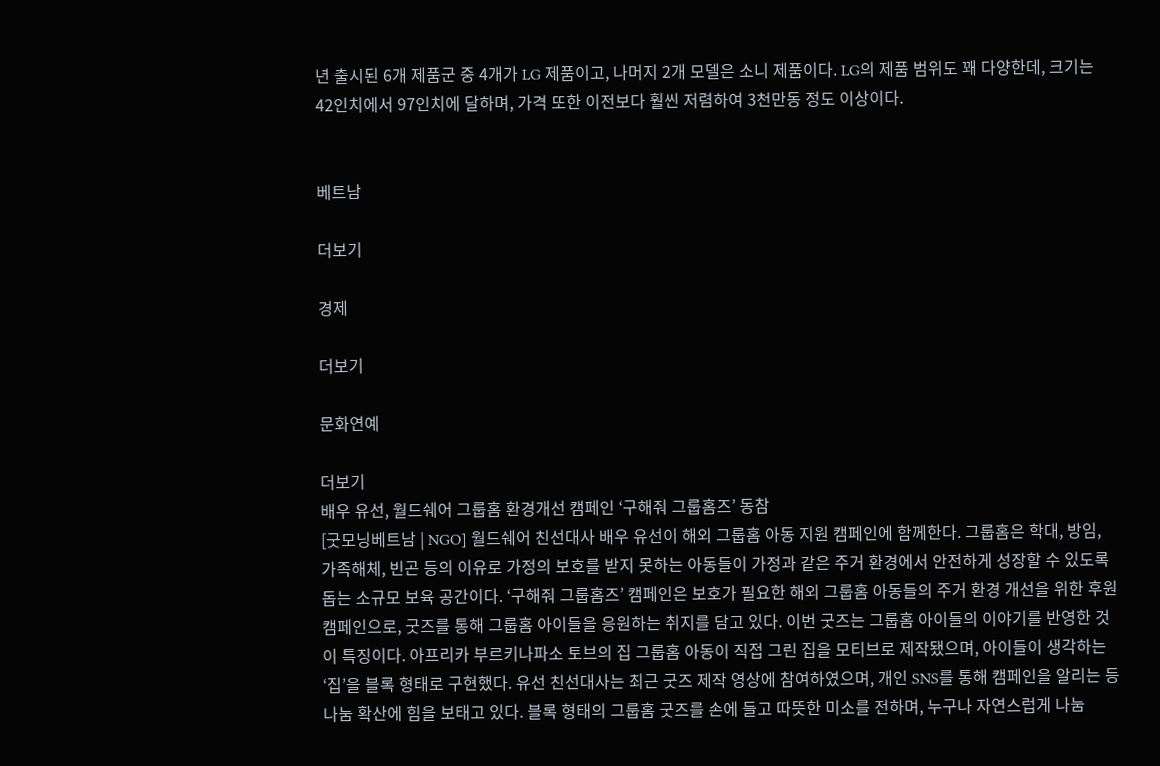년 출시된 6개 제품군 중 4개가 LG 제품이고, 나머지 2개 모델은 소니 제품이다. LG의 제품 범위도 꽤 다양한데, 크기는 42인치에서 97인치에 달하며, 가격 또한 이전보다 훨씬 저렴하여 3천만동 정도 이상이다.


베트남

더보기

경제

더보기

문화연예

더보기
배우 유선, 월드쉐어 그룹홈 환경개선 캠페인 ‘구해줘 그룹홈즈’ 동참
[굿모닝베트남 | NGO] 월드쉐어 친선대사 배우 유선이 해외 그룹홈 아동 지원 캠페인에 함께한다. 그룹홈은 학대, 방임, 가족해체, 빈곤 등의 이유로 가정의 보호를 받지 못하는 아동들이 가정과 같은 주거 환경에서 안전하게 성장할 수 있도록 돕는 소규모 보육 공간이다. ‘구해줘 그룹홈즈’ 캠페인은 보호가 필요한 해외 그룹홈 아동들의 주거 환경 개선을 위한 후원 캠페인으로, 굿즈를 통해 그룹홈 아이들을 응원하는 취지를 담고 있다. 이번 굿즈는 그룹홈 아이들의 이야기를 반영한 것이 특징이다. 아프리카 부르키나파소 토브의 집 그룹홈 아동이 직접 그린 집을 모티브로 제작됐으며, 아이들이 생각하는 ‘집’을 블록 형태로 구현했다. 유선 친선대사는 최근 굿즈 제작 영상에 참여하였으며, 개인 SNS를 통해 캠페인을 알리는 등 나눔 확산에 힘을 보태고 있다. 블록 형태의 그룹홈 굿즈를 손에 들고 따뜻한 미소를 전하며, 누구나 자연스럽게 나눔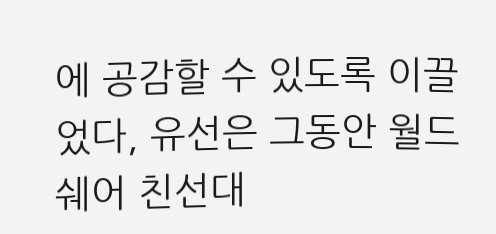에 공감할 수 있도록 이끌었다, 유선은 그동안 월드쉐어 친선대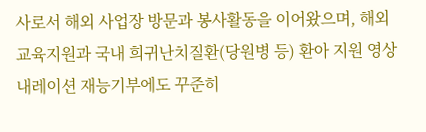사로서 해외 사업장 방문과 봉사활동을 이어왔으며, 해외 교육지원과 국내 희귀난치질환(당원병 등) 환아 지원 영상 내레이션 재능기부에도 꾸준히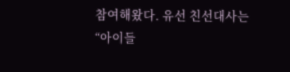참여해왔다. 유선 친선대사는 “아이들